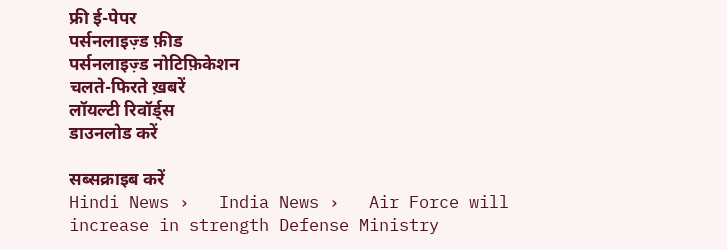फ्री ई-पेपर
पर्सनलाइज़्ड फ़ीड
पर्सनलाइज़्ड नोटिफ़िकेशन
चलते-फिरते ख़बरें
लॉयल्टी रिवॉर्ड्स
डाउनलोड करें

सब्सक्राइब करें
Hindi News ›   India News ›   Air Force will increase in strength Defense Ministry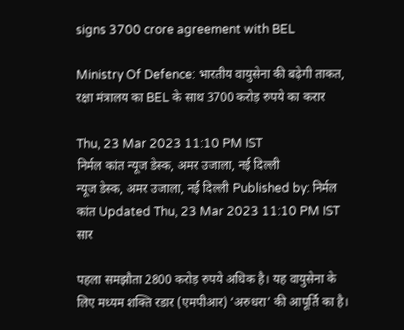signs 3700 crore agreement with BEL

Ministry Of Defence: भारतीय वायुसेना की बढ़ेगी ताकत, रक्षा मंत्रालय का BEL के साथ 3700 करोड़ रुपये का करार

Thu, 23 Mar 2023 11:10 PM IST
निर्मल कांत न्यूज डेस्क, अमर उजाला, नई दिल्ली
न्यूज डेस्क, अमर उजाला, नई दिल्ली Published by: निर्मल कांत Updated Thu, 23 Mar 2023 11:10 PM IST
सार

पहला समझौता 2800 करोड़ रुपये अधिक है। यह वायुसेना के लिए मध्यम शक्ति रडार (एमपीआर) ‘अरुधरा’ की आपूर्ति का है।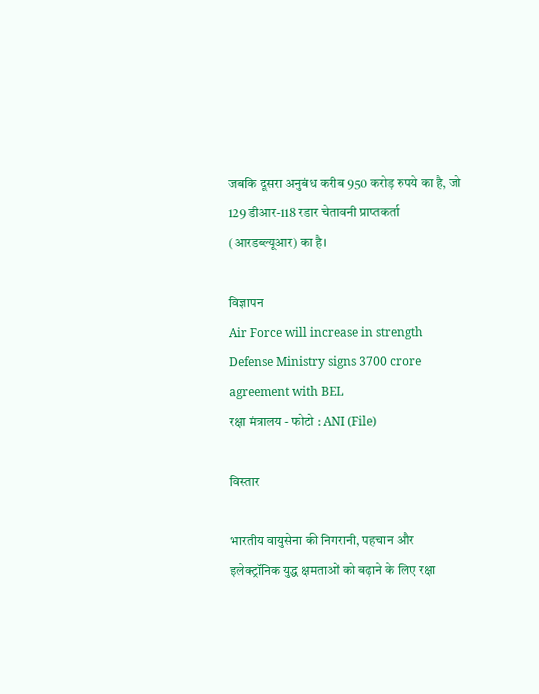जबकि दूसरा अनुबंध करीब 950 करोड़ रुपये का है, जो 129 डीआर-118 रडार चेतावनी प्राप्तकर्ता (आरडब्ल्यूआर) का है।

विज्ञापन
Air Force will increase in strength Defense Ministry signs 3700 crore agreement with BEL
रक्षा मंत्रालय - फोटो : ANI (File)

विस्तार

भारतीय वायुसेना की निगरानी, पहचान और इलेक्ट्रॉनिक युद्ध क्षमताओं को बढ़ाने के लिए रक्षा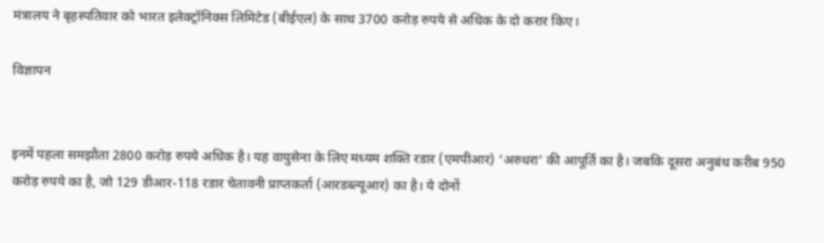मंत्रालय ने बृहस्पतिवार को भारत इलेक्ट्रॉनिक्स लिमिटेड (बीईएल) के साथ 3700 करोड़ रुपये से अधिक के दो करार किए।

विज्ञापन


इनमें पहला समझौता 2800 करोड़ रुपये अधिक है। यह वायुसेना के लिए मध्यम शक्ति रडार (एमपीआर) ‘अरुधरा’ की आपूर्ति का है। जबकि दूसरा अनुबंध करीब 950 करोड़ रुपये का है, जो 129 डीआर-118 रडार चेतावनी प्राप्तकर्ता (आरडब्ल्यूआर) का है। ये दोनों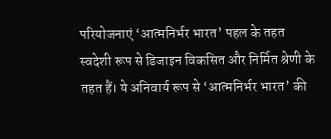परियोजनाएं ‘आत्मनिर्भर भारत’ पहल के तहत स्वदेशी रूप से डिजाइन विकसित और निर्मित श्रेणी के तहत हैं। ये अनिवार्य रूप से ‘आत्मनिर्भर भारत’ की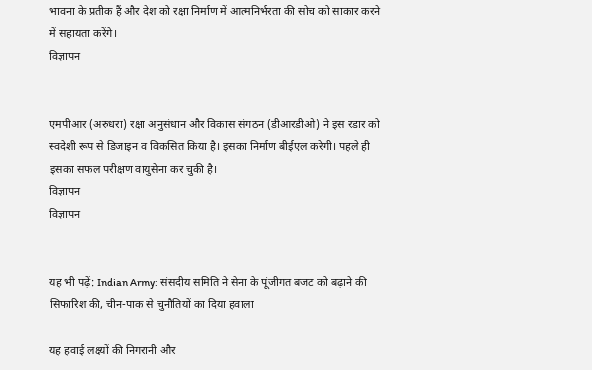भावना के प्रतीक हैं और देश को रक्षा निर्माण में आत्मनिर्भरता की सोच को साकार करने में सहायता करेंगे।
विज्ञापन


एमपीआर (अरुधरा) रक्षा अनुसंधान और विकास संगठन (डीआरडीओ) ने इस रडार को स्वदेशी रूप से डिजाइन व विकसित किया है। इसका निर्माण बीईएल करेगी। पहले ही इसका सफल परीक्षण वायुसेना कर चुकी है।
विज्ञापन
विज्ञापन


यह भी पढ़ें: Indian Army: संसदीय समिति ने सेना के पूंजीगत बजट को बढ़ाने की सिफारिश की, चीन-पाक से चुनौतियों का दिया हवाला

यह हवाई लक्ष्यों की निगरानी और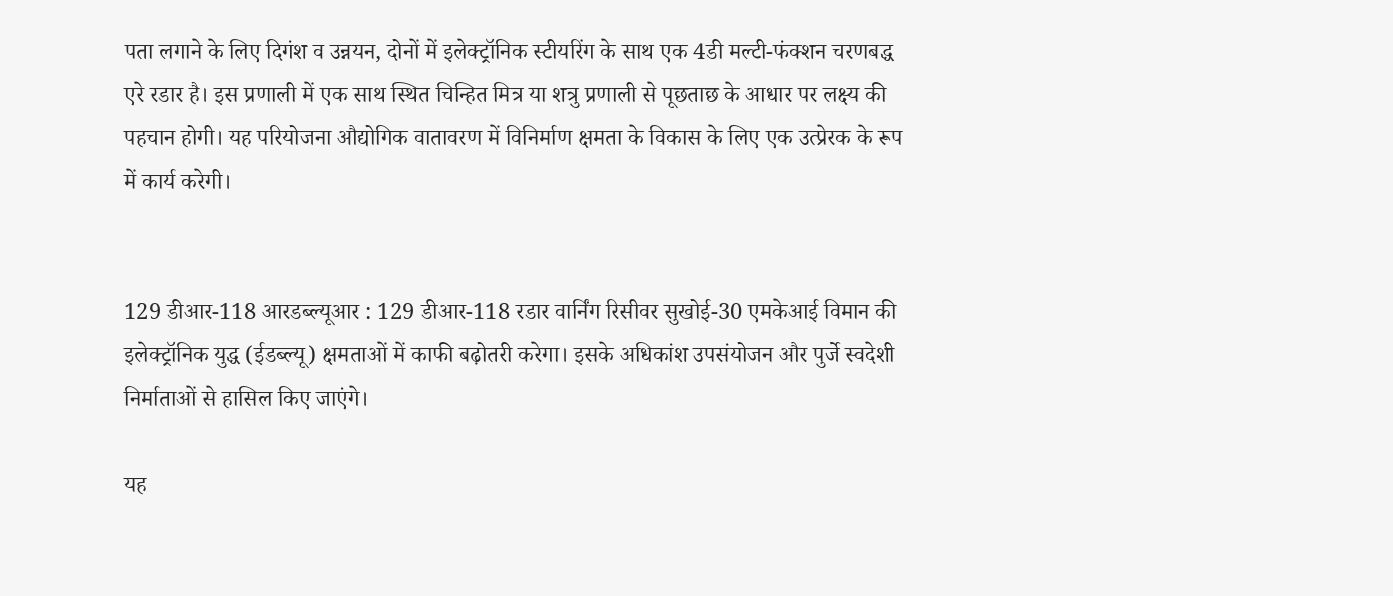पता लगाने के लिए दिगंश व उन्नयन, दोनों में इलेक्ट्रॉनिक स्टीयरिंग के साथ एक 4डी मल्टी-फंक्शन चरणबद्ध एरे रडार है। इस प्रणाली में एक साथ स्थित चिन्हित मित्र या शत्रु प्रणाली से पूछताछ के आधार पर लक्ष्य की पहचान होगी। यह परियोजना औद्योगिक वातावरण में विनिर्माण क्षमता के विकास के लिए एक उत्प्रेरक के रूप में कार्य करेगी।


129 डीआर-118 आरडब्ल्यूआर : 129 डीआर-118 रडार वार्निंग रिसीवर सुखोई-30 एमकेआई विमान की इलेक्ट्रॉनिक युद्ध (ईडब्ल्यू) क्षमताओं में काफी बढ़ोतरी करेगा। इसके अधिकांश उपसंयोजन और पुर्जे स्वदेशी निर्माताओं से हासिल किए जाएंगे।

यह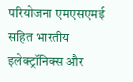परियोजना एमएसएमई सहित भारतीय इलेक्ट्रॉनिक्स और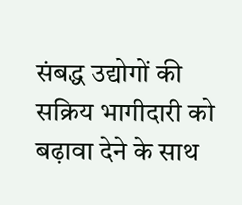संबद्ध उद्योगों की सक्रिय भागीदारी को बढ़ावा देने के साथ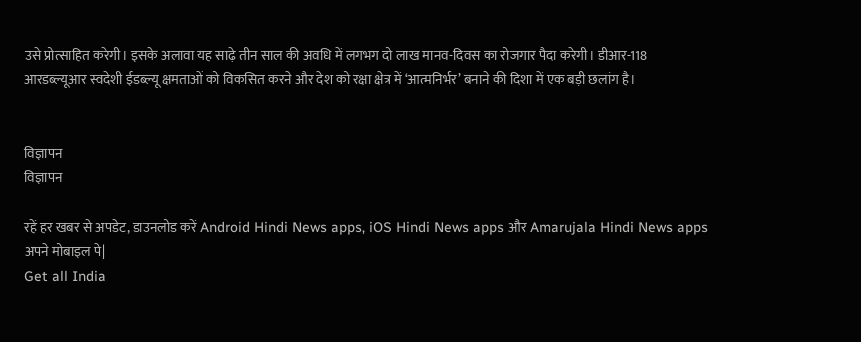उसे प्रोत्साहित करेगी। इसके अलावा यह साढ़े तीन साल की अवधि में लगभग दो लाख मानव-दिवस का रोजगार पैदा करेगी। डीआर-118 आरडब्ल्यूआर स्वदेशी ईडब्ल्यू क्षमताओं को विकसित करने और देश को रक्षा क्षेत्र में ‘आत्मनिर्भर’ बनाने की दिशा में एक बड़ी छलांग है।


विज्ञापन
विज्ञापन

रहें हर खबर से अपडेट, डाउनलोड करें Android Hindi News apps, iOS Hindi News apps और Amarujala Hindi News apps अपने मोबाइल पे|
Get all India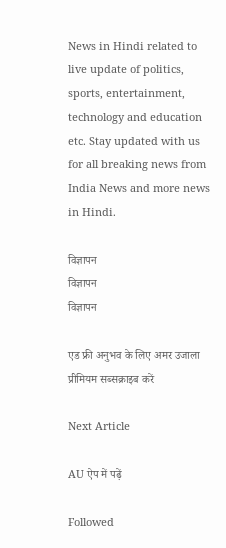News in Hindi related to live update of politics, sports, entertainment, technology and education etc. Stay updated with us for all breaking news from India News and more news in Hindi.

विज्ञापन
विज्ञापन
विज्ञापन

एड फ्री अनुभव के लिए अमर उजाला प्रीमियम सब्सक्राइब करें

Next Article

AU ऐप में पढ़ें

Followed